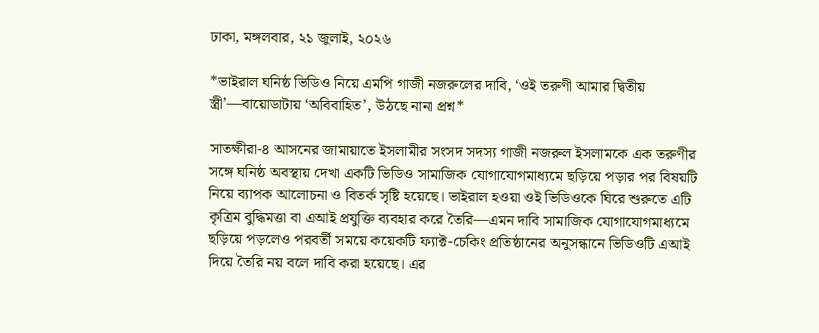ঢাকা, মঙ্গলবার, ২১ জুলাই, ২০২৬

*ভাইরাল ঘনিষ্ঠ ভিডিও নিয়ে এমপি গাজী নজরুলের দাবি, ‘ওই তরুণী আমার দ্বিতীয় স্ত্রী’—বায়োডাটায় ‘অবিবাহিত’, উঠছে নানা প্রশ্ন*

সাতক্ষীরা-৪ আসনের জামায়াতে ইসলামীর সংসদ সদস্য গাজী নজরুল ইসলামকে এক তরুণীর সঙ্গে ঘনিষ্ঠ অবস্থায় দেখা একটি ভিডিও সামাজিক যোগাযোগমাধ্যমে ছড়িয়ে পড়ার পর বিষয়টি নিয়ে ব্যাপক আলোচনা ও বিতর্ক সৃষ্টি হয়েছে। ভাইরাল হওয়া ওই ভিডিওকে ঘিরে শুরুতে এটি কৃত্রিম বুদ্ধিমত্তা বা এআই প্রযুক্তি ব্যবহার করে তৈরি—এমন দাবি সামাজিক যোগাযোগমাধ্যমে ছড়িয়ে পড়লেও পরবর্তী সময়ে কয়েকটি ফ্যাক্ট-চেকিং প্রতিষ্ঠানের অনুসন্ধানে ভিডিওটি এআই দিয়ে তৈরি নয় বলে দাবি করা হয়েছে। এর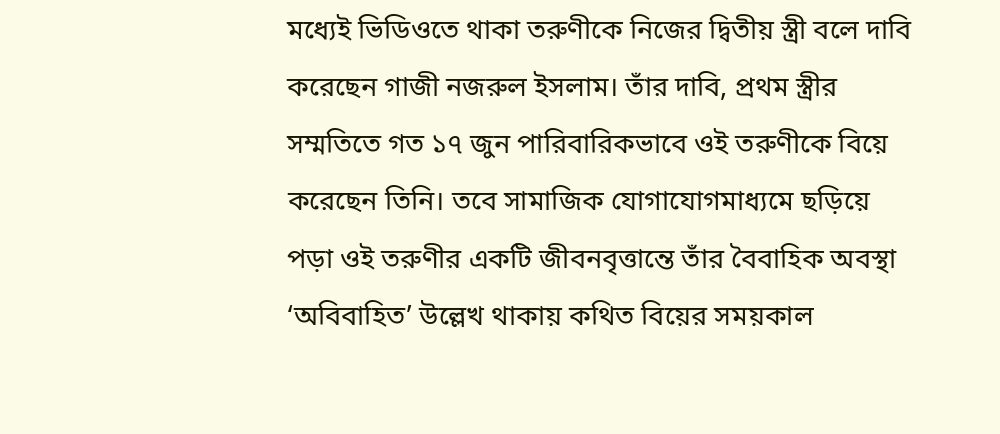মধ্যেই ভিডিওতে থাকা তরুণীকে নিজের দ্বিতীয় স্ত্রী বলে দাবি করেছেন গাজী নজরুল ইসলাম। তাঁর দাবি, প্রথম স্ত্রীর সম্মতিতে গত ১৭ জুন পারিবারিকভাবে ওই তরুণীকে বিয়ে করেছেন তিনি। তবে সামাজিক যোগাযোগমাধ্যমে ছড়িয়ে পড়া ওই তরুণীর একটি জীবনবৃত্তান্তে তাঁর বৈবাহিক অবস্থা ‘অবিবাহিত’ উল্লেখ থাকায় কথিত বিয়ের সময়কাল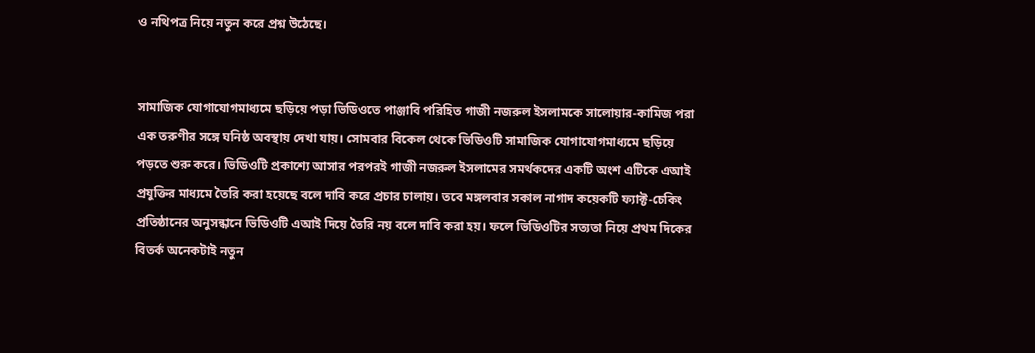ও নথিপত্র নিয়ে নতুন করে প্রশ্ন উঠেছে।


সামাজিক যোগাযোগমাধ্যমে ছড়িয়ে পড়া ভিডিওতে পাঞ্জাবি পরিহিত গাজী নজরুল ইসলামকে সালোয়ার-কামিজ পরা এক তরুণীর সঙ্গে ঘনিষ্ঠ অবস্থায় দেখা যায়। সোমবার বিকেল থেকে ভিডিওটি সামাজিক যোগাযোগমাধ্যমে ছড়িয়ে পড়তে শুরু করে। ভিডিওটি প্রকাশ্যে আসার পরপরই গাজী নজরুল ইসলামের সমর্থকদের একটি অংশ এটিকে এআই প্রযুক্তির মাধ্যমে তৈরি করা হয়েছে বলে দাবি করে প্রচার চালায়। তবে মঙ্গলবার সকাল নাগাদ কয়েকটি ফ্যাক্ট-চেকিং প্রতিষ্ঠানের অনুসন্ধানে ভিডিওটি এআই দিয়ে তৈরি নয় বলে দাবি করা হয়। ফলে ভিডিওটির সত্যতা নিয়ে প্রথম দিকের বিতর্ক অনেকটাই নতুন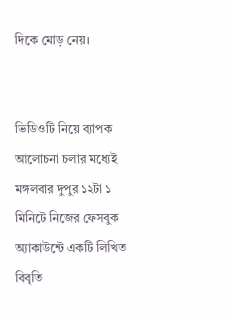দিকে মোড় নেয়।


ভিডিওটি নিয়ে ব্যাপক আলোচনা চলার মধ্যেই মঙ্গলবার দুপুর ১২টা ১ মিনিটে নিজের ফেসবুক অ্যাকাউন্টে একটি লিখিত বিবৃতি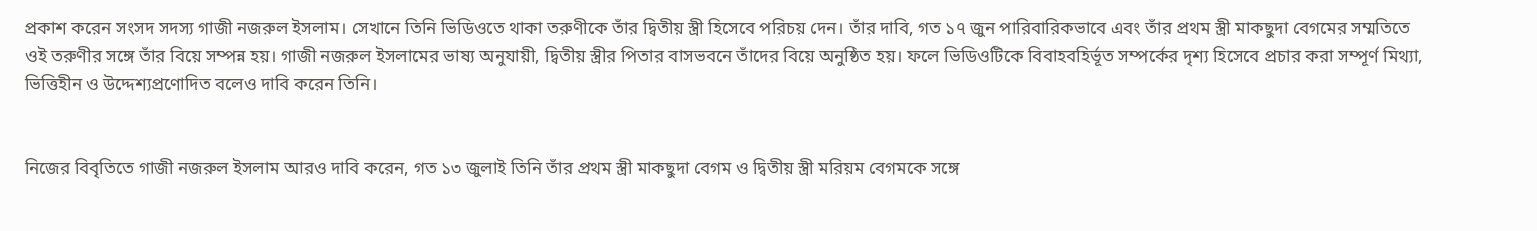প্রকাশ করেন সংসদ সদস্য গাজী নজরুল ইসলাম। সেখানে তিনি ভিডিওতে থাকা তরুণীকে তাঁর দ্বিতীয় স্ত্রী হিসেবে পরিচয় দেন। তাঁর দাবি, গত ১৭ জুন পারিবারিকভাবে এবং তাঁর প্রথম স্ত্রী মাকছুদা বেগমের সম্মতিতে ওই তরুণীর সঙ্গে তাঁর বিয়ে সম্পন্ন হয়। গাজী নজরুল ইসলামের ভাষ্য অনুযায়ী, দ্বিতীয় স্ত্রীর পিতার বাসভবনে তাঁদের বিয়ে অনুষ্ঠিত হয়। ফলে ভিডিওটিকে বিবাহবহির্ভূত সম্পর্কের দৃশ্য হিসেবে প্রচার করা সম্পূর্ণ মিথ্যা, ভিত্তিহীন ও উদ্দেশ্যপ্রণোদিত বলেও দাবি করেন তিনি।


নিজের বিবৃতিতে গাজী নজরুল ইসলাম আরও দাবি করেন, গত ১৩ জুলাই তিনি তাঁর প্রথম স্ত্রী মাকছুদা বেগম ও দ্বিতীয় স্ত্রী মরিয়ম বেগমকে সঙ্গে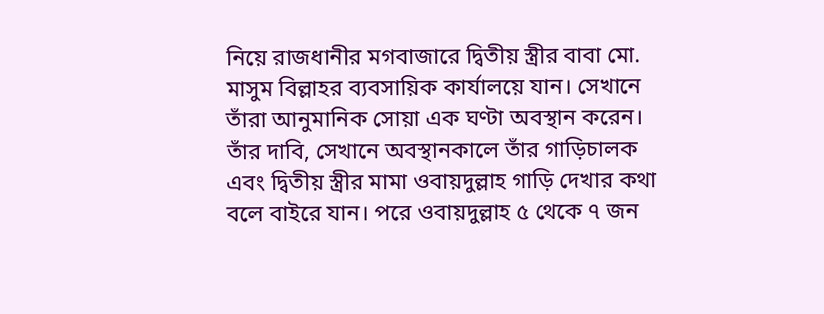নিয়ে রাজধানীর মগবাজারে দ্বিতীয় স্ত্রীর বাবা মো. মাসুম বিল্লাহর ব্যবসায়িক কার্যালয়ে যান। সেখানে তাঁরা আনুমানিক সোয়া এক ঘণ্টা অবস্থান করেন। তাঁর দাবি, সেখানে অবস্থানকালে তাঁর গাড়িচালক এবং দ্বিতীয় স্ত্রীর মামা ওবায়দুল্লাহ গাড়ি দেখার কথা বলে বাইরে যান। পরে ওবায়দুল্লাহ ৫ থেকে ৭ জন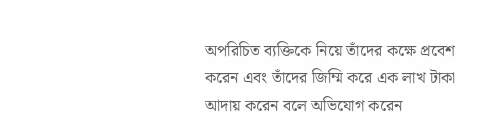অপরিচিত ব্যক্তিকে নিয়ে তাঁদের কক্ষে প্রবেশ করেন এবং তাঁদের জিম্মি করে এক লাখ টাকা আদায় করেন বলে অভিযোগ করেন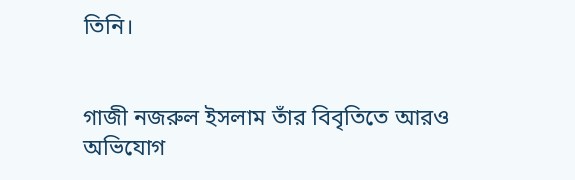তিনি।


গাজী নজরুল ইসলাম তাঁর বিবৃতিতে আরও অভিযোগ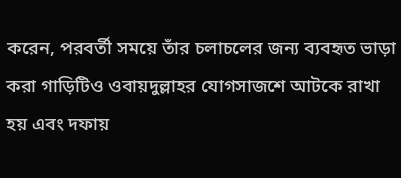করেন, পরবর্তী সময়ে তাঁর চলাচলের জন্য ব্যবহৃত ভাড়া করা গাড়িটিও ওবায়দুল্লাহর যোগসাজশে আটকে রাখা হয় এবং দফায়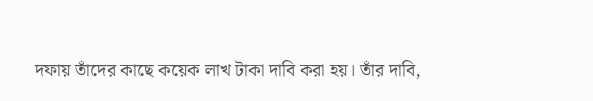দফায় তাঁদের কাছে কয়েক লাখ টাকা দাবি করা হয়। তাঁর দাবি,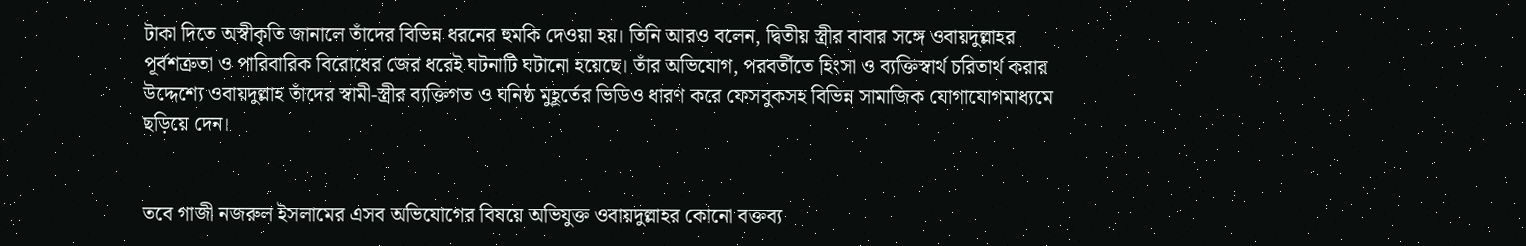টাকা দিতে অস্বীকৃতি জানালে তাঁদের বিভিন্ন ধরনের হুমকি দেওয়া হয়। তিনি আরও বলেন, দ্বিতীয় স্ত্রীর বাবার সঙ্গে ওবায়দুল্লাহর পূর্বশত্রুতা ও পারিবারিক বিরোধের জের ধরেই ঘটনাটি ঘটানো হয়েছে। তাঁর অভিযোগ, পরবর্তীতে হিংসা ও ব্যক্তিস্বার্থ চরিতার্থ করার উদ্দেশ্যে ওবায়দুল্লাহ তাঁদের স্বামী-স্ত্রীর ব্যক্তিগত ও ঘনিষ্ঠ মুহূর্তের ভিডিও ধারণ করে ফেসবুকসহ বিভিন্ন সামাজিক যোগাযোগমাধ্যমে ছড়িয়ে দেন।


তবে গাজী নজরুল ইসলামের এসব অভিযোগের বিষয়ে অভিযুক্ত ওবায়দুল্লাহর কোনো বক্তব্য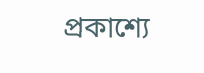প্রকাশ্যে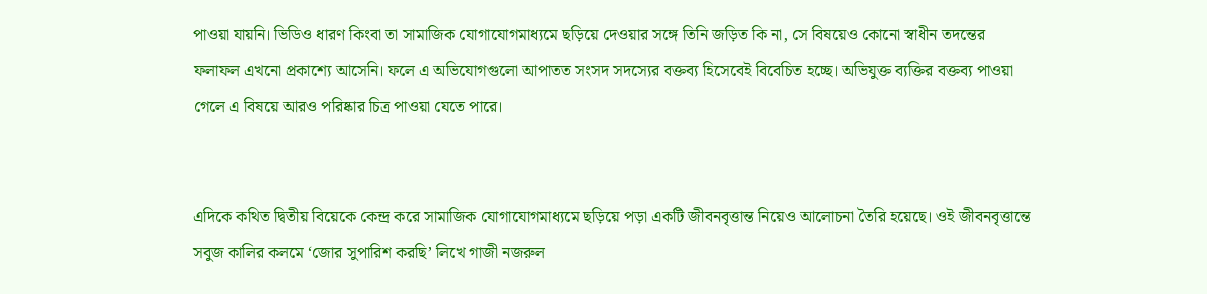পাওয়া যায়নি। ভিডিও ধারণ কিংবা তা সামাজিক যোগাযোগমাধ্যমে ছড়িয়ে দেওয়ার সঙ্গে তিনি জড়িত কি না, সে বিষয়েও কোনো স্বাধীন তদন্তের ফলাফল এখনো প্রকাশ্যে আসেনি। ফলে এ অভিযোগগুলো আপাতত সংসদ সদস্যের বক্তব্য হিসেবেই বিবেচিত হচ্ছে। অভিযুক্ত ব্যক্তির বক্তব্য পাওয়া গেলে এ বিষয়ে আরও পরিষ্কার চিত্র পাওয়া যেতে পারে।


এদিকে কথিত দ্বিতীয় বিয়েকে কেন্দ্র করে সামাজিক যোগাযোগমাধ্যমে ছড়িয়ে পড়া একটি জীবনবৃত্তান্ত নিয়েও আলোচনা তৈরি হয়েছে। ওই জীবনবৃত্তান্তে সবুজ কালির কলমে ‘জোর সুপারিশ করছি’ লিখে গাজী নজরুল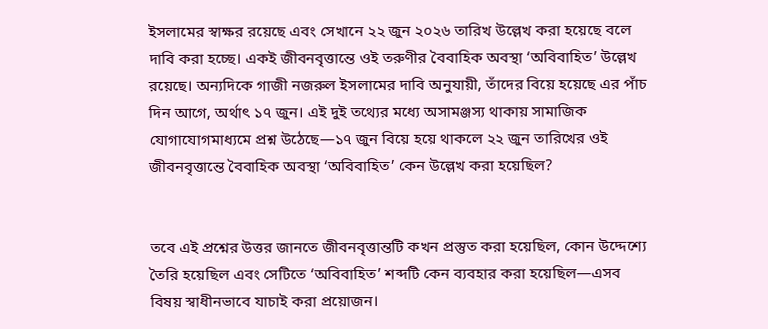ইসলামের স্বাক্ষর রয়েছে এবং সেখানে ২২ জুন ২০২৬ তারিখ উল্লেখ করা হয়েছে বলে দাবি করা হচ্ছে। একই জীবনবৃত্তান্তে ওই তরুণীর বৈবাহিক অবস্থা ‘অবিবাহিত’ উল্লেখ রয়েছে। অন্যদিকে গাজী নজরুল ইসলামের দাবি অনুযায়ী, তাঁদের বিয়ে হয়েছে এর পাঁচ দিন আগে, অর্থাৎ ১৭ জুন। এই দুই তথ্যের মধ্যে অসামঞ্জস্য থাকায় সামাজিক যোগাযোগমাধ্যমে প্রশ্ন উঠেছে—১৭ জুন বিয়ে হয়ে থাকলে ২২ জুন তারিখের ওই জীবনবৃত্তান্তে বৈবাহিক অবস্থা ‘অবিবাহিত’ কেন উল্লেখ করা হয়েছিল?


তবে এই প্রশ্নের উত্তর জানতে জীবনবৃত্তান্তটি কখন প্রস্তুত করা হয়েছিল, কোন উদ্দেশ্যে তৈরি হয়েছিল এবং সেটিতে ‘অবিবাহিত’ শব্দটি কেন ব্যবহার করা হয়েছিল—এসব বিষয় স্বাধীনভাবে যাচাই করা প্রয়োজন।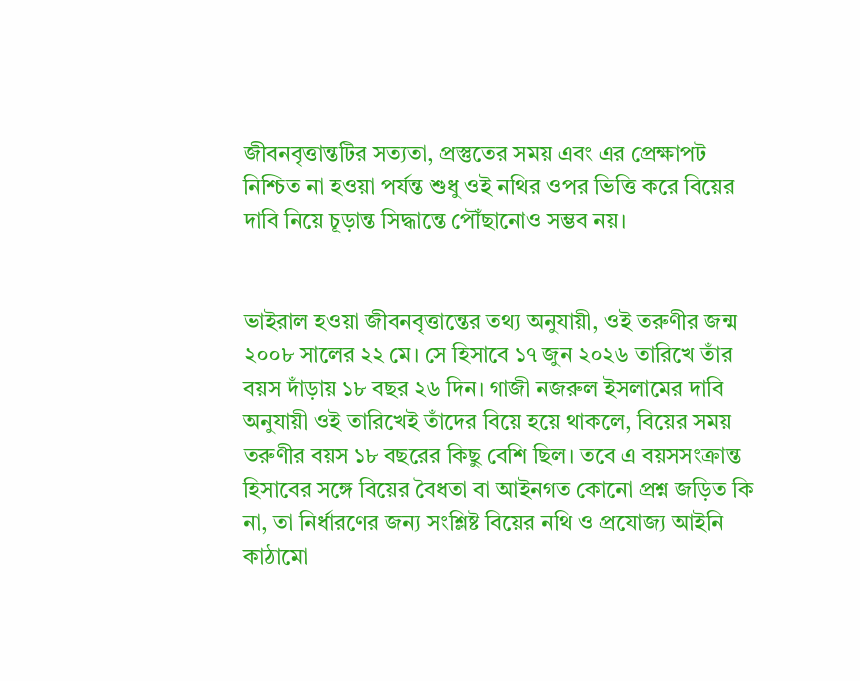জীবনবৃত্তান্তটির সত্যতা, প্রস্তুতের সময় এবং এর প্রেক্ষাপট নিশ্চিত না হওয়া পর্যন্ত শুধু ওই নথির ওপর ভিত্তি করে বিয়ের দাবি নিয়ে চূড়ান্ত সিদ্ধান্তে পৌঁছানোও সম্ভব নয়।


ভাইরাল হওয়া জীবনবৃত্তান্তের তথ্য অনুযায়ী, ওই তরুণীর জন্ম ২০০৮ সালের ২২ মে। সে হিসাবে ১৭ জুন ২০২৬ তারিখে তাঁর বয়স দাঁড়ায় ১৮ বছর ২৬ দিন। গাজী নজরুল ইসলামের দাবি অনুযায়ী ওই তারিখেই তাঁদের বিয়ে হয়ে থাকলে, বিয়ের সময় তরুণীর বয়স ১৮ বছরের কিছু বেশি ছিল। তবে এ বয়সসংক্রান্ত হিসাবের সঙ্গে বিয়ের বৈধতা বা আইনগত কোনো প্রশ্ন জড়িত কি না, তা নির্ধারণের জন্য সংশ্লিষ্ট বিয়ের নথি ও প্রযোজ্য আইনি কাঠামো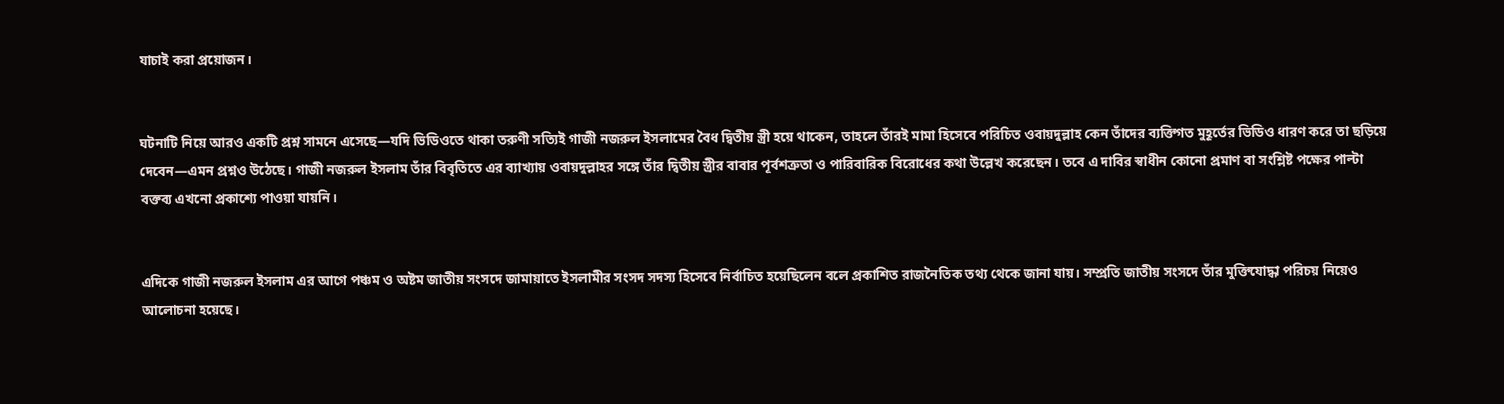যাচাই করা প্রয়োজন।


ঘটনাটি নিয়ে আরও একটি প্রশ্ন সামনে এসেছে—যদি ভিডিওতে থাকা তরুণী সত্যিই গাজী নজরুল ইসলামের বৈধ দ্বিতীয় স্ত্রী হয়ে থাকেন, তাহলে তাঁরই মামা হিসেবে পরিচিত ওবায়দুল্লাহ কেন তাঁদের ব্যক্তিগত মুহূর্তের ভিডিও ধারণ করে তা ছড়িয়ে দেবেন—এমন প্রশ্নও উঠেছে। গাজী নজরুল ইসলাম তাঁর বিবৃতিতে এর ব্যাখ্যায় ওবায়দুল্লাহর সঙ্গে তাঁর দ্বিতীয় স্ত্রীর বাবার পূর্বশত্রুতা ও পারিবারিক বিরোধের কথা উল্লেখ করেছেন। তবে এ দাবির স্বাধীন কোনো প্রমাণ বা সংশ্লিষ্ট পক্ষের পাল্টা বক্তব্য এখনো প্রকাশ্যে পাওয়া যায়নি।


এদিকে গাজী নজরুল ইসলাম এর আগে পঞ্চম ও অষ্টম জাতীয় সংসদে জামায়াতে ইসলামীর সংসদ সদস্য হিসেবে নির্বাচিত হয়েছিলেন বলে প্রকাশিত রাজনৈতিক তথ্য থেকে জানা যায়। সম্প্রতি জাতীয় সংসদে তাঁর মুক্তিযোদ্ধা পরিচয় নিয়েও আলোচনা হয়েছে।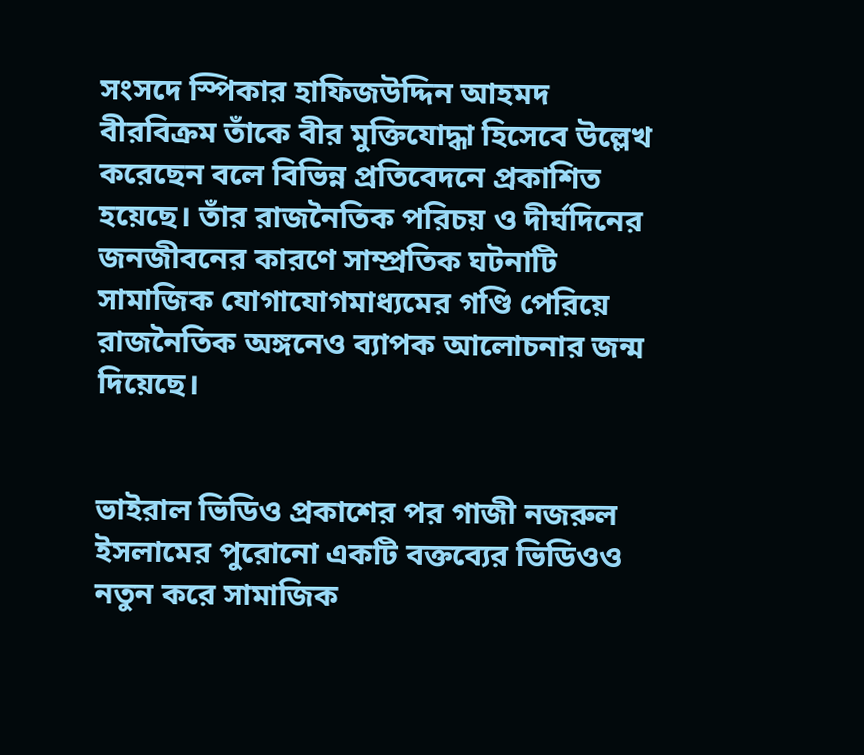সংসদে স্পিকার হাফিজউদ্দিন আহমদ বীরবিক্রম তাঁকে বীর মুক্তিযোদ্ধা হিসেবে উল্লেখ করেছেন বলে বিভিন্ন প্রতিবেদনে প্রকাশিত হয়েছে। তাঁর রাজনৈতিক পরিচয় ও দীর্ঘদিনের জনজীবনের কারণে সাম্প্রতিক ঘটনাটি সামাজিক যোগাযোগমাধ্যমের গণ্ডি পেরিয়ে রাজনৈতিক অঙ্গনেও ব্যাপক আলোচনার জন্ম দিয়েছে।


ভাইরাল ভিডিও প্রকাশের পর গাজী নজরুল ইসলামের পুরোনো একটি বক্তব্যের ভিডিওও নতুন করে সামাজিক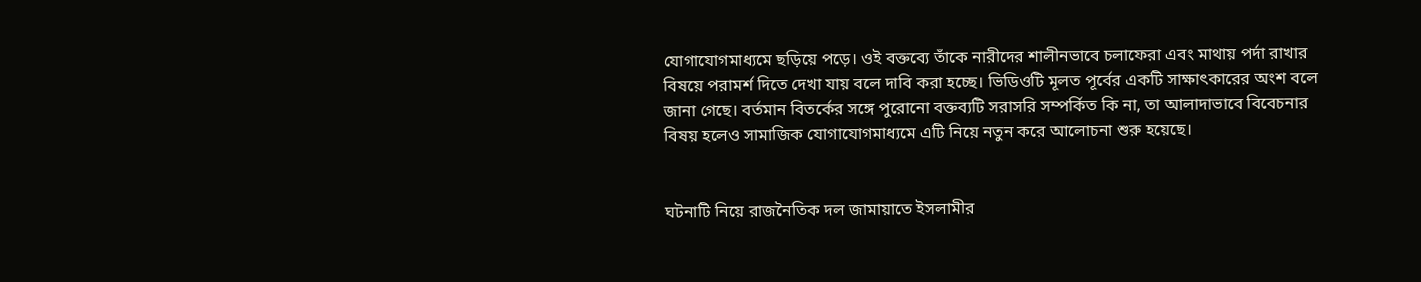যোগাযোগমাধ্যমে ছড়িয়ে পড়ে। ওই বক্তব্যে তাঁকে নারীদের শালীনভাবে চলাফেরা এবং মাথায় পর্দা রাখার বিষয়ে পরামর্শ দিতে দেখা যায় বলে দাবি করা হচ্ছে। ভিডিওটি মূলত পূর্বের একটি সাক্ষাৎকারের অংশ বলে জানা গেছে। বর্তমান বিতর্কের সঙ্গে পুরোনো বক্তব্যটি সরাসরি সম্পর্কিত কি না, তা আলাদাভাবে বিবেচনার বিষয় হলেও সামাজিক যোগাযোগমাধ্যমে এটি নিয়ে নতুন করে আলোচনা শুরু হয়েছে।


ঘটনাটি নিয়ে রাজনৈতিক দল জামায়াতে ইসলামীর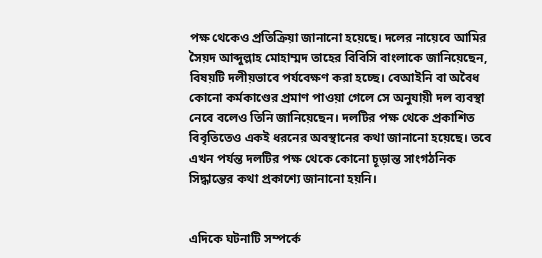পক্ষ থেকেও প্রতিক্রিয়া জানানো হয়েছে। দলের নায়েবে আমির সৈয়দ আব্দুল্লাহ মোহাম্মদ তাহের বিবিসি বাংলাকে জানিয়েছেন, বিষয়টি দলীয়ভাবে পর্যবেক্ষণ করা হচ্ছে। বেআইনি বা অবৈধ কোনো কর্মকাণ্ডের প্রমাণ পাওয়া গেলে সে অনুযায়ী দল ব্যবস্থা নেবে বলেও তিনি জানিয়েছেন। দলটির পক্ষ থেকে প্রকাশিত বিবৃতিতেও একই ধরনের অবস্থানের কথা জানানো হয়েছে। তবে এখন পর্যন্ত দলটির পক্ষ থেকে কোনো চূড়ান্ত সাংগঠনিক সিদ্ধান্তের কথা প্রকাশ্যে জানানো হয়নি।


এদিকে ঘটনাটি সম্পর্কে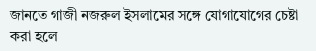জানতে গাজী নজরুল ইসলামের সঙ্গে যোগাযোগের চেষ্টা করা হলে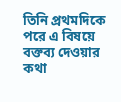তিনি প্রথমদিকে পরে এ বিষয়ে বক্তব্য দেওয়ার কথা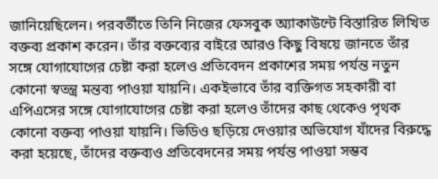জানিয়েছিলেন। পরবর্তীতে তিনি নিজের ফেসবুক অ্যাকাউন্টে বিস্তারিত লিখিত বক্তব্য প্রকাশ করেন। তাঁর বক্তব্যের বাইরে আরও কিছু বিষয়ে জানতে তাঁর সঙ্গে যোগাযোগের চেষ্টা করা হলেও প্রতিবেদন প্রকাশের সময় পর্যন্ত নতুন কোনো স্বতন্ত্র মন্তব্য পাওয়া যায়নি। একইভাবে তাঁর ব্যক্তিগত সহকারী বা এপিএসের সঙ্গে যোগাযোগের চেষ্টা করা হলেও তাঁদের কাছ থেকেও পৃথক কোনো বক্তব্য পাওয়া যায়নি। ভিডিও ছড়িয়ে দেওয়ার অভিযোগ যাঁদের বিরুদ্ধে করা হয়েছে, তাঁদের বক্তব্যও প্রতিবেদনের সময় পর্যন্ত পাওয়া সম্ভব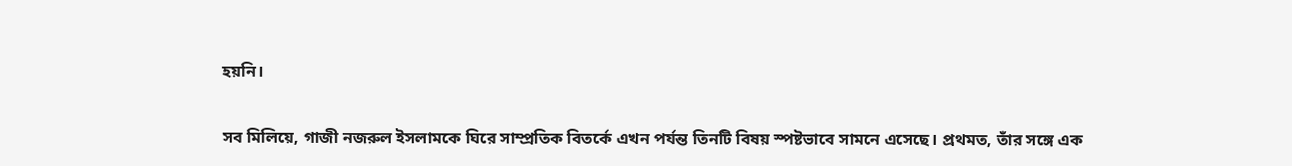হয়নি।


সব মিলিয়ে, গাজী নজরুল ইসলামকে ঘিরে সাম্প্রতিক বিতর্কে এখন পর্যন্ত তিনটি বিষয় স্পষ্টভাবে সামনে এসেছে। প্রথমত, তাঁর সঙ্গে এক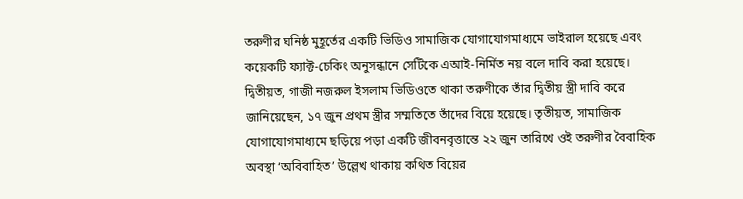তরুণীর ঘনিষ্ঠ মুহূর্তের একটি ভিডিও সামাজিক যোগাযোগমাধ্যমে ভাইরাল হয়েছে এবং কয়েকটি ফ্যাক্ট-চেকিং অনুসন্ধানে সেটিকে এআই-নির্মিত নয় বলে দাবি করা হয়েছে। দ্বিতীয়ত, গাজী নজরুল ইসলাম ভিডিওতে থাকা তরুণীকে তাঁর দ্বিতীয় স্ত্রী দাবি করে জানিয়েছেন, ১৭ জুন প্রথম স্ত্রীর সম্মতিতে তাঁদের বিয়ে হয়েছে। তৃতীয়ত, সামাজিক যোগাযোগমাধ্যমে ছড়িয়ে পড়া একটি জীবনবৃত্তান্তে ২২ জুন তারিখে ওই তরুণীর বৈবাহিক অবস্থা ‘অবিবাহিত’ উল্লেখ থাকায় কথিত বিয়ের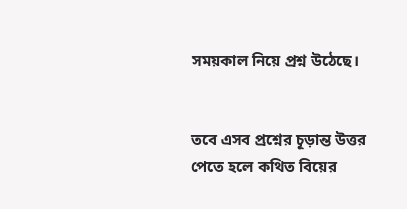সময়কাল নিয়ে প্রশ্ন উঠেছে।


তবে এসব প্রশ্নের চূড়ান্ত উত্তর পেতে হলে কথিত বিয়ের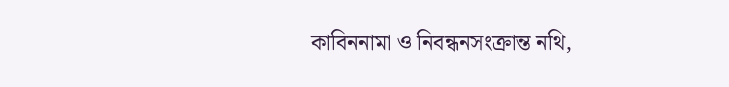কাবিননামা ও নিবন্ধনসংক্রান্ত নথি,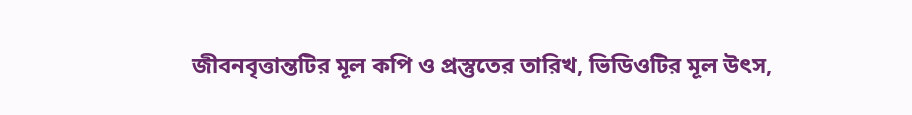জীবনবৃত্তান্তটির মূল কপি ও প্রস্তুতের তারিখ, ভিডিওটির মূল উৎস,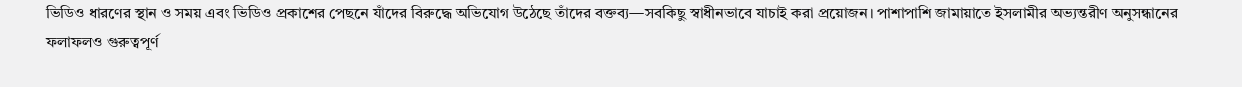ভিডিও ধারণের স্থান ও সময় এবং ভিডিও প্রকাশের পেছনে যাঁদের বিরুদ্ধে অভিযোগ উঠেছে তাঁদের বক্তব্য—সবকিছু স্বাধীনভাবে যাচাই করা প্রয়োজন। পাশাপাশি জামায়াতে ইসলামীর অভ্যন্তরীণ অনুসন্ধানের ফলাফলও গুরুত্বপূর্ণ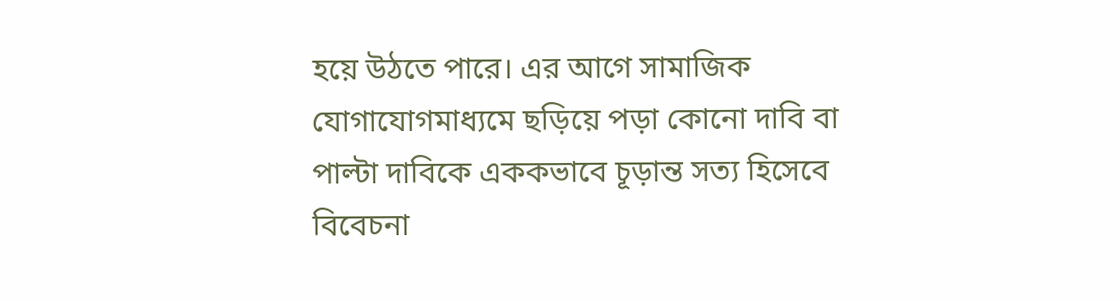হয়ে উঠতে পারে। এর আগে সামাজিক যোগাযোগমাধ্যমে ছড়িয়ে পড়া কোনো দাবি বা পাল্টা দাবিকে এককভাবে চূড়ান্ত সত্য হিসেবে বিবেচনা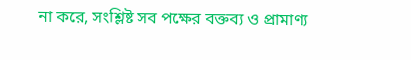না করে, সংশ্লিষ্ট সব পক্ষের বক্তব্য ও প্রামাণ্য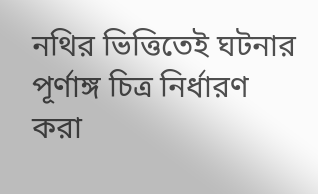নথির ভিত্তিতেই ঘটনার পূর্ণাঙ্গ চিত্র নির্ধারণ করা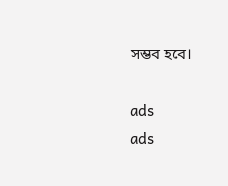সম্ভব হবে।

ads
ads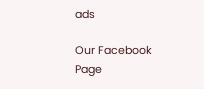ads

Our Facebook Page